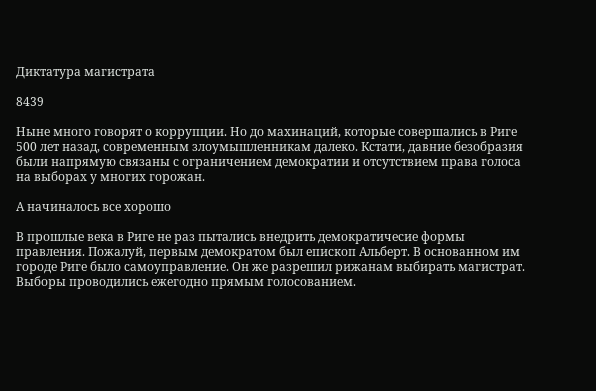Диктатура магистрата

8439

Ныне много говорят о коррупции. Но до махинаций, которые совершались в Риге 500 лет назад, современным злоумышленникам далеко. Кстати, давние безобразия были напрямую связаны с ограничением демократии и отсутствием права голоса на выборах у многих горожан.

А начиналось все хорошо

В прошлые века в Риге не раз пытались внедрить демократичесие формы правления. Пожалуй, первым демократом был епископ Альберт. В основанном им городе Риге было самоуправление. Он же разрешил рижанам выбирать магистрат. Выборы проводились ежегодно прямым голосованием.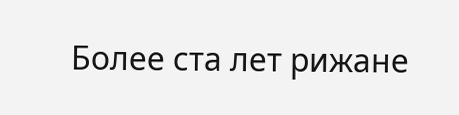Более ста лет рижане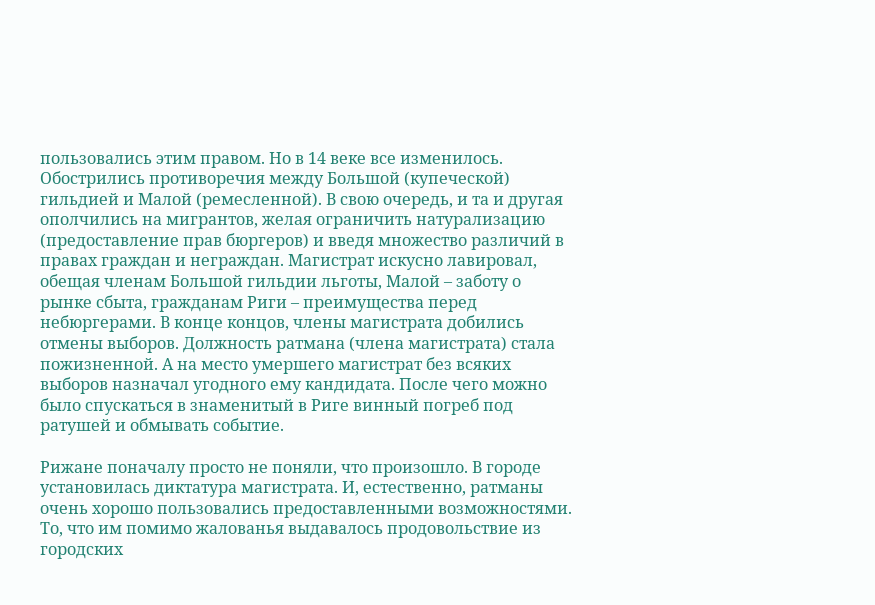пользовались этим правом. Но в 14 веке все изменилось. Обострились противоречия между Большой (купеческой) гильдией и Малой (ремесленной). В свою очередь, и та и другая ополчились на мигрантов, желая ограничить натурализацию (предоставление прав бюргеров) и введя множество различий в правах граждан и неграждан. Магистрат искусно лавировал, обещая членам Большой гильдии льготы, Малой – заботу о рынке сбыта, гражданам Риги – преимущества перед небюргерами. В конце концов, члены магистрата добились отмены выборов. Должность ратмана (члена магистрата) стала пожизненной. А на место умершего магистрат без всяких выборов назначал угодного ему кандидата. После чего можно было спускаться в знаменитый в Риге винный погреб под ратушей и обмывать событие.

Рижане поначалу просто не поняли, что произошло. В городе установилась диктатура магистрата. И, естественно, ратманы очень хорошо пользовались предоставленными возможностями. То, что им помимо жалованья выдавалось продовольствие из городских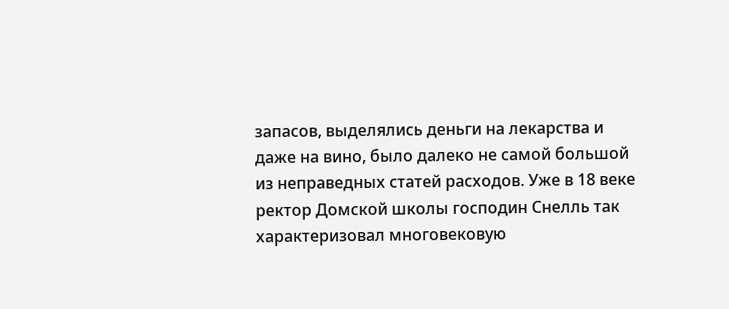запасов, выделялись деньги на лекарства и даже на вино, было далеко не самой большой из неправедных статей расходов. Уже в 18 веке ректор Домской школы господин Снелль так характеризовал многовековую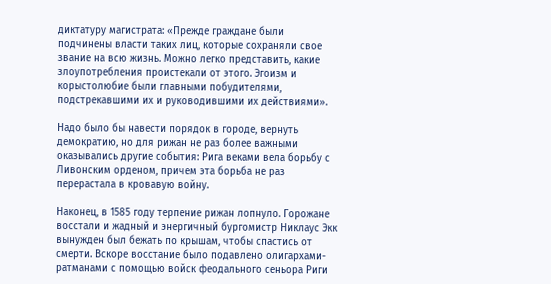диктатуру магистрата: «Прежде граждане были подчинены власти таких лиц, которые сохраняли свое звание на всю жизнь. Можно легко представить, какие злоупотребления проистекали от этого. Эгоизм и корыстолюбие были главными побудителями, подстрекавшими их и руководившими их действиями».

Надо было бы навести порядок в городе, вернуть демократию, но для рижан не раз более важными оказывались другие события: Рига веками вела борьбу с Ливонским орденом, причем эта борьба не раз перерастала в кровавую войну.

Наконец, в 1585 году терпение рижан лопнуло. Горожане восстали и жадный и энергичный бургомистр Никлаус Экк вынужден был бежать по крышам, чтобы спастись от смерти. Вскоре восстание было подавлено олигархами-ратманами с помощью войск феодального сеньора Риги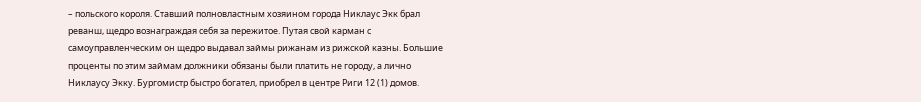– польского короля. Ставший полновластным хозяином города Никлаус Экк брал реванш, щедро вознаграждая себя за пережитое. Путая свой карман с самоуправленческим он щедро выдавал займы рижанам из рижской казны. Большие проценты по этим займам должники обязаны были платить не городу, а лично Никлаусу Экку. Бургомистр быстро богател, приобрел в центре Риги 12 (1) домов.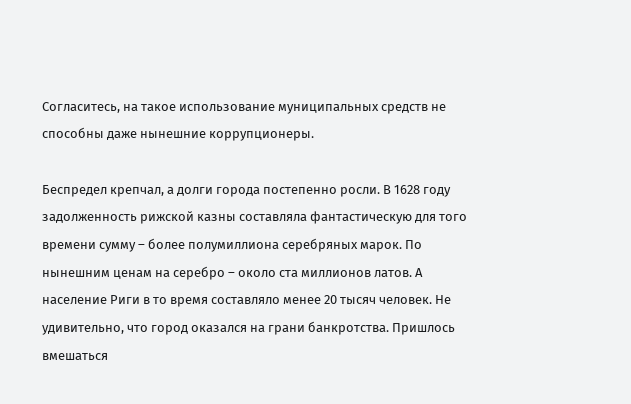Согласитесь, на такое использование муниципальных средств не способны даже нынешние коррупционеры.

Беспредел крепчал, а долги города постепенно росли. В 1628 году задолженность рижской казны составляла фантастическую для того времени сумму – более полумиллиона серебряных марок. По нынешним ценам на серебро – около ста миллионов латов. А население Риги в то время составляло менее 20 тысяч человек. Не удивительно, что город оказался на грани банкротства. Пришлось вмешаться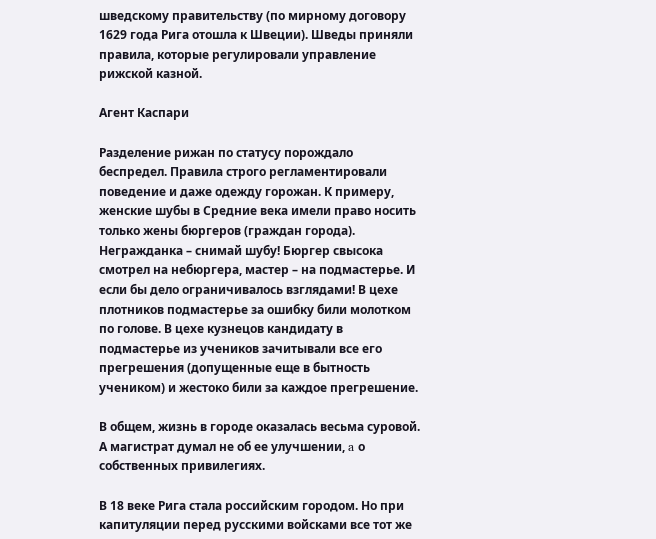шведскому правительству (по мирному договору 1629 года Рига отошла к Швеции). Шведы приняли правила, которые регулировали управление рижской казной.

Агент Каспари

Разделение рижан по статусу порождало беспредел. Правила строго регламентировали поведение и даже одежду горожан. К примеру, женские шубы в Cредние века имели право носить только жены бюргеров (граждан города). Негражданка – снимай шубу! Бюргер свысока смотрел на небюргера, мастер – на подмастерье. И если бы дело ограничивалось взглядами! В цехе плотников подмастерье за ошибку били молотком по голове. В цехе кузнецов кандидату в подмастерье из учеников зачитывали все его прегрешения (допущенные еще в бытность учеником) и жестоко били за каждое прегрешение.

В общем, жизнь в городе оказалась весьма суровой. А магистрат думал не об ее улучшении, a о собственных привилегиях.

В 18 веке Рига стала российским городом. Но при капитуляции перед русскими войсками все тот же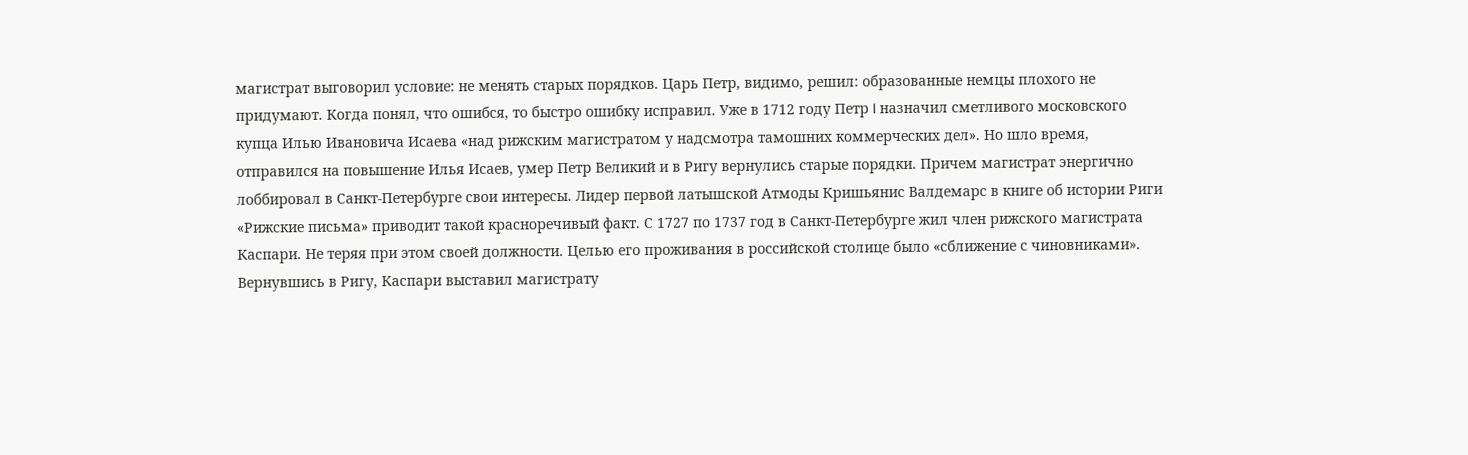магистрат выговорил условие: не менять старых порядков. Царь Петр, видимо, решил: образованные немцы плохого не придумают. Когда понял, что ошибся, то быстро ошибку исправил. Уже в 1712 году Петр I назначил сметливого московского купца Илью Ивановича Исаева «над рижским магистратом у надсмотра тамошних коммерческих дел». Но шло время, отправился на повышение Илья Исаев, умер Петр Великий и в Ригу вернулись старые порядки. Причем магистрат энергично лоббировал в Санкт-Петербурге свои интересы. Лидер первой латышской Атмоды Кришьянис Валдемарс в книге об истории Риги «Рижские письма» приводит такой красноречивый факт. С 1727 по 1737 год в Санкт-Петербурге жил член рижского магистрата Каспари. Не теряя при этом своей должности. Целью его проживания в российской столице было «сближение с чиновниками». Вернувшись в Ригу, Каспари выставил магистрату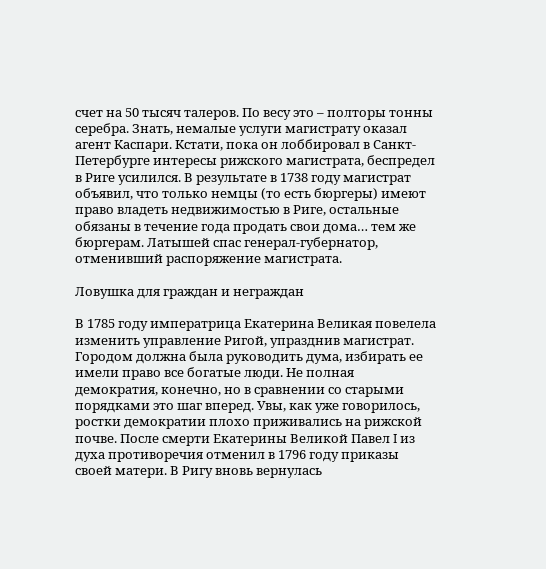счет на 50 тысяч талеров. По весу это – полторы тонны серебра. Знать, немалые услуги магистрату оказал агент Каспари. Кстати, пока он лоббировал в Санкт-Петербурге интересы рижского магистрата, беспредел в Риге усилился. В результате в 1738 году магистрат объявил, что только немцы (то есть бюргеры) имеют право владеть недвижимостью в Риге, остальные обязаны в течение года продать свои дома… тем же бюргерам. Латышей спас генерал-губернатор, отменивший распоряжение магистрата.

Ловушка для граждан и неграждан

В 1785 году императрица Екатерина Великая повелела изменить управление Ригой, упразднив магистрат. Городом должна была руководить дума, избирать ее имели право все богатые люди. Не полная демократия, конечно, но в сравнении со старыми порядками это шаг вперед. Увы, как уже говорилось, ростки демократии плохо приживались на рижской почве. После смерти Екатерины Великой Павел I из духа противоречия отменил в 1796 году приказы своей матери. В Ригу вновь вернулась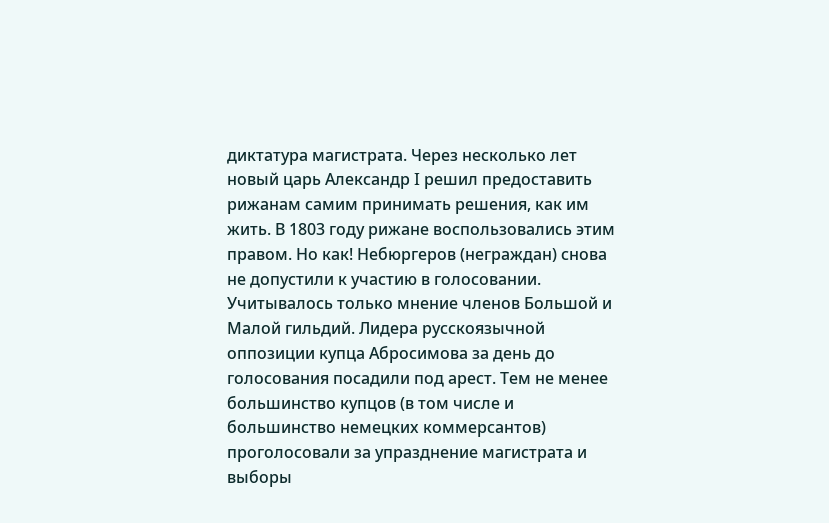диктатура магистрата. Через несколько лет новый царь Александр I решил предоставить рижанам самим принимать решения, как им жить. В 1803 году рижане воспользовались этим правом. Но как! Небюргеров (неграждан) снова не допустили к участию в голосовании. Учитывалось только мнение членов Большой и Малой гильдий. Лидера русскоязычной оппозиции купца Абросимова за день до голосования посадили под арест. Тем не менее большинство купцов (в том числе и большинство немецких коммерсантов) проголосовали за упразднение магистрата и выборы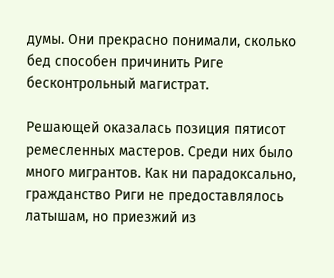думы. Они прекрасно понимали, сколько бед способен причинить Риге бесконтрольный магистрат.

Решающей оказалась позиция пятисот ремесленных мастеров. Среди них было много мигрантов. Как ни парадоксально, гражданство Риги не предоставлялось латышам, но приезжий из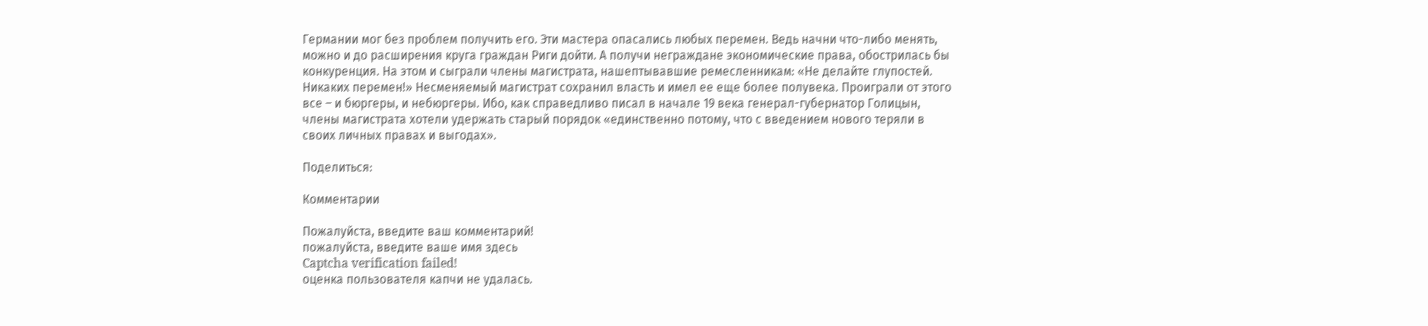Германии мог без проблем получить его. Эти мастера опасались любых перемен. Ведь начни что-либо менять, можно и до расширения круга граждан Риги дойти. А получи неграждане экономические права, обострилась бы конкуренция. На этом и сыграли члены магистрата, нашептывавшие ремесленникам: «Не делайте глупостей. Никаких перемен!» Несменяемый магистрат сохранил власть и имел ее еще более полувека. Проиграли от этого все – и бюргеры, и небюргеры. Ибо, как справедливо писал в начале 19 века генерал-губернатор Голицын, члены магистрата хотели удержать старый порядок «единственно потому, что с введением нового теряли в своих личных правах и выгодах».

Поделиться:

Комментарии

Пожалуйста, введите ваш комментарий!
пожалуйста, введите ваше имя здесь
Captcha verification failed!
оценка пользователя капчи не удалась.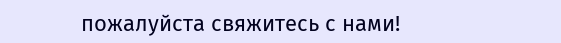пожалуйста свяжитесь с нами!